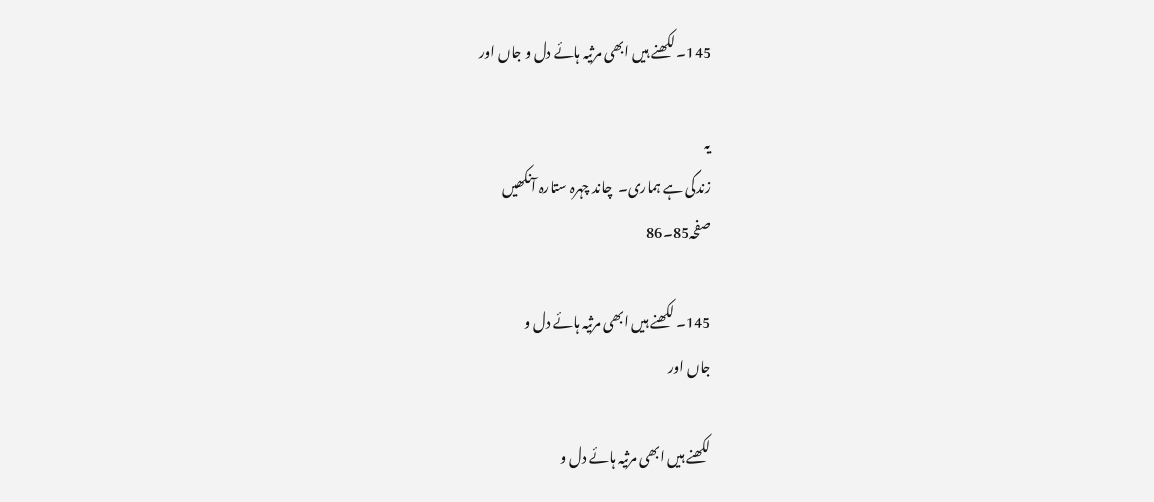145۔ لکھنے ہیں ابھی مرثیہ ہائے دل و جاں اور

یہ
زندگی ہے ہماری۔  چاند چہرہ ستارہ آنکھیں
صفحہ85۔86

145۔ لکھنے ہیں ابھی مرثیہ ہائے دل و
جاں اور

لکھنے ہیں ابھی مرثیہ ہائے دل و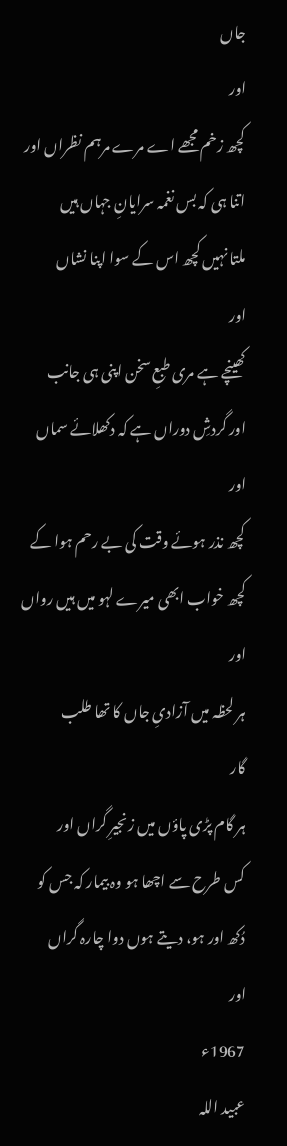جاں
اور
کچھ زخم مجھے اے مرے مرہم نظراں اور
اتنا ہی کہ بس نغمہ سرایانِ جہاں ہیں
ملتا نہیں کچھ اس کے سوا اپنا نشاں
اور
کھینچے ہے مری طبعِ سخن اپنی ہی جانب
اور گردشِ دوراں ہے کہ دکھلائے سماں
اور
کچھ نذر ہوئے وقت کی بے رحم ہوا کے
کچھ خواب ابھی میرے لہو میں ہیں رواں
اور
ہر لحظہ میں آزادیِ جاں کا تھا طلب
گار
ہر گام پڑی پاؤں میں زنجیرِ گراں اور
کس طرح سے اچھا ہو وہ بیمار کہ جس کو
دُکھ اور ہو، دیتے ہوں دوا چارہ گراں
اور
1967ء
عبید اللہ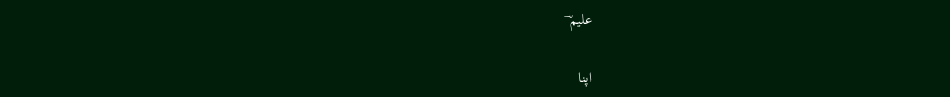علیم ؔ

اپنا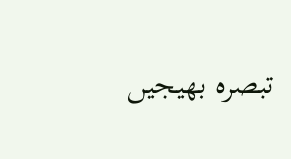تبصرہ بھیجیں